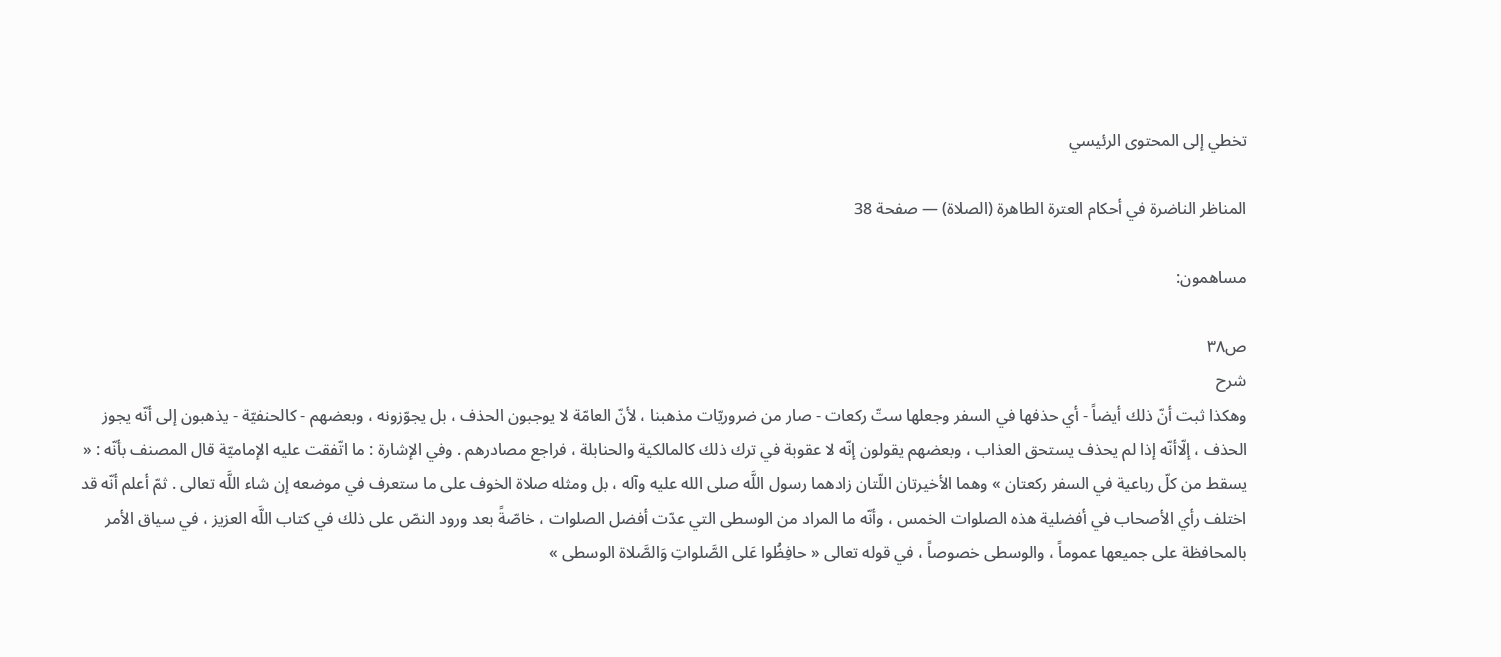تخطي إلى المحتوى الرئيسي

المناظر الناضرة في أحكام العترة الطاهرة (الصلاة) — صفحة 38

مساهمون:

ص٣٨
شرح
وهكذا ثبت أنّ ذلك أيضاً - أي حذفها في السفر وجعلها ستّ ركعات - صار من ضروريّات مذهبنا ، لأنّ العامّة لا يوجبون الحذف ، بل يجوّزونه ، وبعضهم - كالحنفيّة - يذهبون إلى أنّه يجوز الحذف ، إلّاأنّه إذا لم يحذف يستحق العذاب ، وبعضهم يقولون إنّه لا عقوبة في ترك ذلك كالمالكية والحنابلة ، فراجع مصادرهم . وفي الإشارة : ما اتّفقت عليه الإماميّة قال المصنف بأنّه : « يسقط من كلّ رباعية في السفر ركعتان » وهما الأخيرتان اللّتان زادهما رسول اللَّه صلى الله عليه وآله ، بل ومثله صلاة الخوف على ما ستعرف في موضعه إن شاء اللَّه تعالى . ثمّ أعلم أنّه قد اختلف رأي الأصحاب في أفضلية هذه الصلوات الخمس ، وأنّه ما المراد من الوسطى التي عدّت أفضل الصلوات ، خاصّةً بعد ورود النصّ على ذلك في كتاب اللَّه العزيز ، في سياق الأمر بالمحافظة على جميعها عموماً ، والوسطى خصوصاً ، في قوله تعالى « حافِظُوا عَلى الصَّلواتِ وَالصَّلاة الوسطى »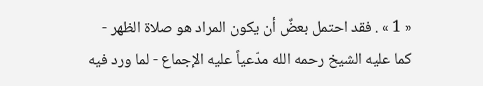« 1 » . فقد احتمل بعضٌ أن يكون المراد هو صلاة الظهر - كما عليه الشيخ رحمه الله مدّعياً عليه الإجماع - لما ورد فيه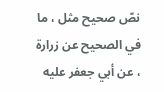نصّ صحيح مثل ، ما في الصحيح عن زرارة ، عن أبي جعفر عليه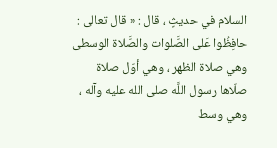السلام في حديثٍ ، قال : « قال تعالى : حافِظُوا عَلى الصَّلوات والصَّلاة الوسطى وهي صلاة الظهر ، وهي أوّل صلاة صلّاها رسول اللَّه صلى الله عليه وآله ، وهي وسط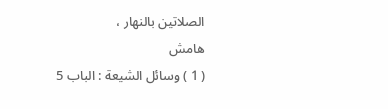الصلاتين بالنهار ،
هامش
( 1 ) وسائل الشيعة : الباب 5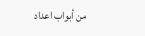من أبواب اعداد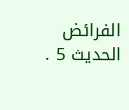الفرائض الحديث 5 .